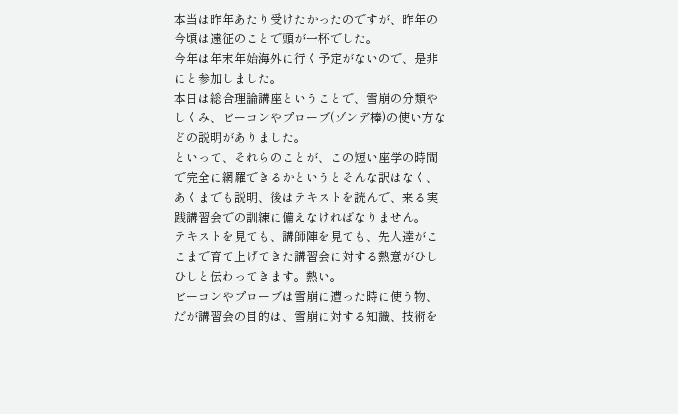本当は昨年あたり受けたかったのですが、昨年の今頃は遠征のことで頭が一杯でした。
今年は年末年始海外に行く予定がないので、是非にと参加しました。
本日は総合理論講座ということで、雪崩の分類やしくみ、ビーコンやプローブ(ゾンデ棒)の使い方などの説明がありました。
といって、それらのことが、この短い座学の時間で完全に網羅できるかというとそんな訳はなく、あくまでも説明、後はテキストを読んで、来る実践講習会での訓練に備えなければなりません。
テキストを見ても、講師陣を見ても、先人達がここまで育て上げてきた講習会に対する熱意がひしひしと伝わってきます。熱い。
ビーコンやプローブは雪崩に遭った時に使う物、だが講習会の目的は、雪崩に対する知識、技術を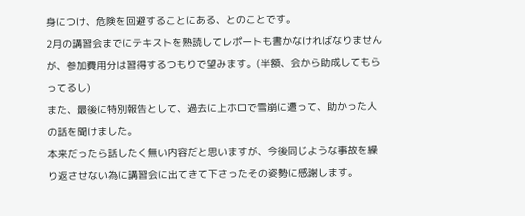身につけ、危険を回避することにある、とのことです。
2月の講習会までにテキストを熟読してレポートも書かなければなりませんが、参加費用分は習得するつもりで望みます。(半額、会から助成してもらってるし)
また、最後に特別報告として、過去に上ホロで雪崩に遭って、助かった人の話を聞けました。
本来だったら話したく無い内容だと思いますが、今後同じような事故を繰り返させない為に講習会に出てきて下さったその姿勢に感謝します。